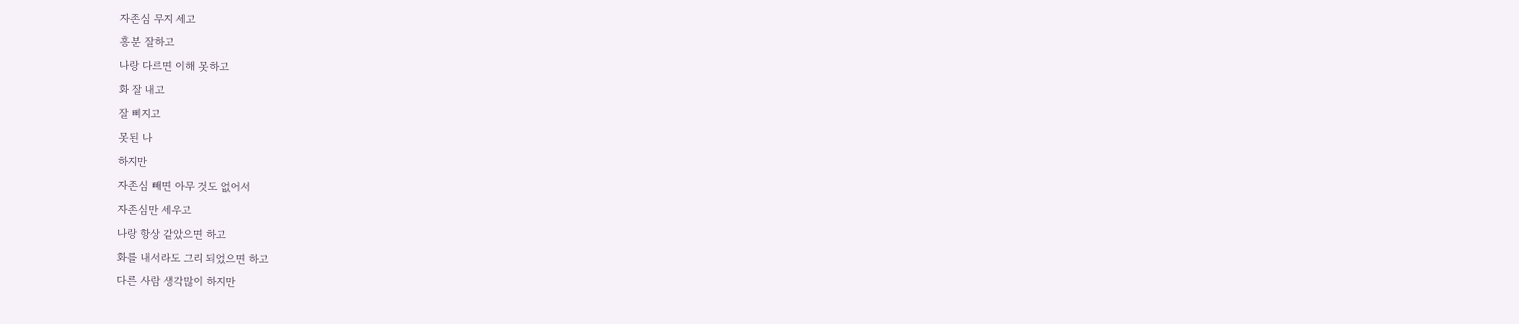자존심 무지 세고
흥분 잘하고
나랑 다르면 이해 못하고
화 잘 내고
잘 삐지고
못된 나
하지만
자존심 빼면 아무 것도 없어서
자존심만 세우고
나랑 항상 같았으면 하고
화를 내서라도 그리 되었으면 하고
다른 사람 생각많이 하지만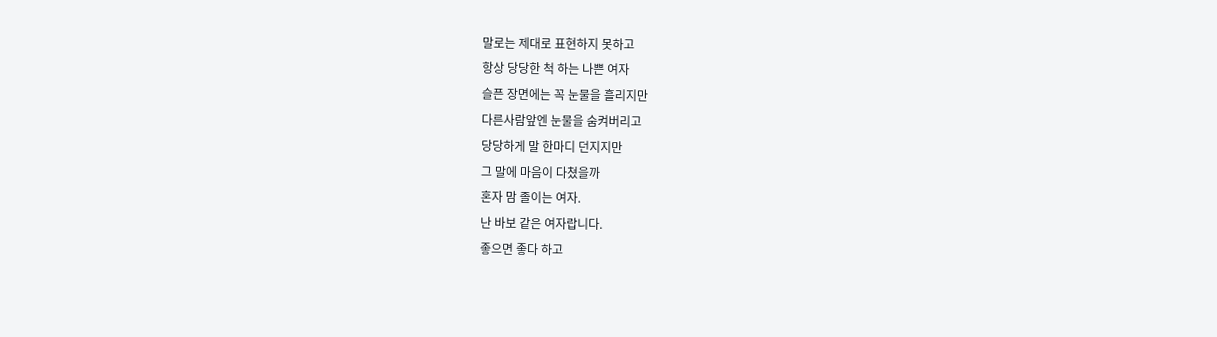말로는 제대로 표현하지 못하고
항상 당당한 척 하는 나쁜 여자
슬픈 장면에는 꼭 눈물을 흘리지만
다른사람앞엔 눈물을 숨켜버리고
당당하게 말 한마디 던지지만
그 말에 마음이 다쳤을까
혼자 맘 졸이는 여자.
난 바보 같은 여자랍니다.
좋으면 좋다 하고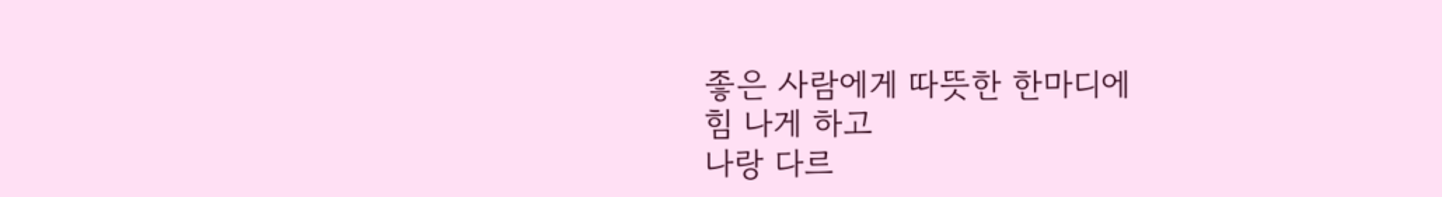좋은 사람에게 따뜻한 한마디에
힘 나게 하고
나랑 다르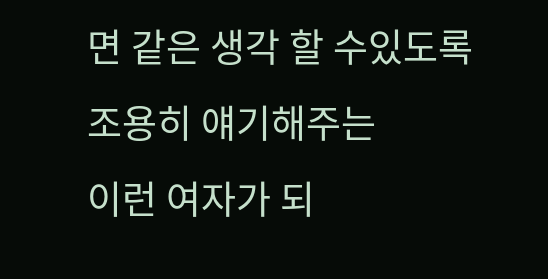면 같은 생각 할 수있도록
조용히 얘기해주는
이런 여자가 되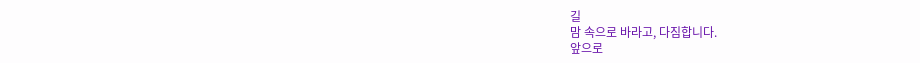길
맘 속으로 바라고, 다짐합니다.
앞으로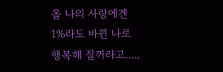올 나의 사랑에겐
1%라도 바뀐 나로
행복해 질꺼라고.....